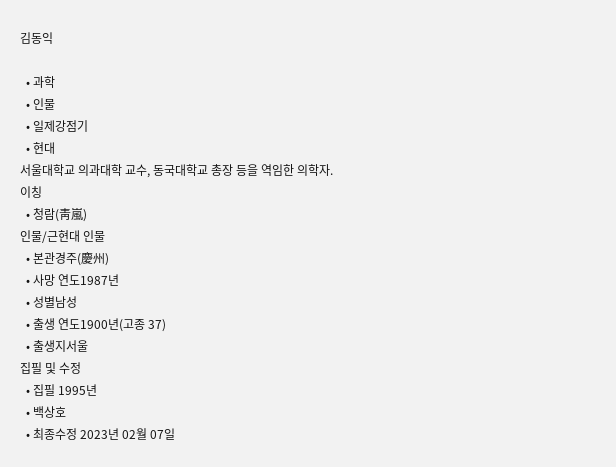김동익

  • 과학
  • 인물
  • 일제강점기
  • 현대
서울대학교 의과대학 교수, 동국대학교 총장 등을 역임한 의학자.
이칭
  • 청람(靑嵐)
인물/근현대 인물
  • 본관경주(慶州)
  • 사망 연도1987년
  • 성별남성
  • 출생 연도1900년(고종 37)
  • 출생지서울
집필 및 수정
  • 집필 1995년
  • 백상호
  • 최종수정 2023년 02월 07일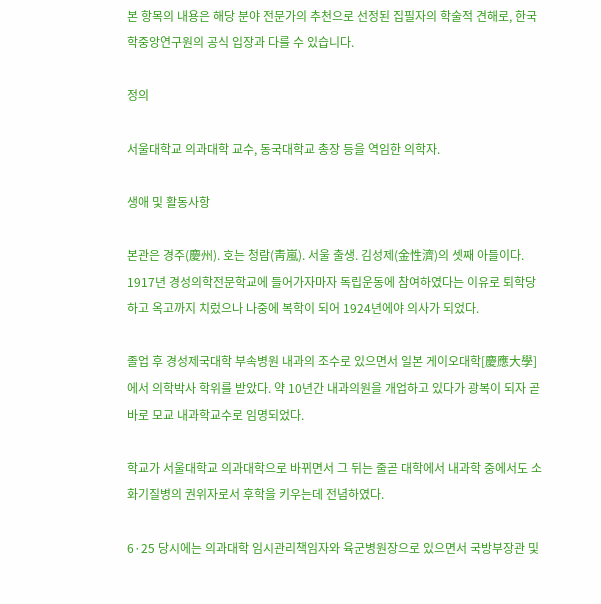본 항목의 내용은 해당 분야 전문가의 추천으로 선정된 집필자의 학술적 견해로, 한국학중앙연구원의 공식 입장과 다를 수 있습니다.

정의

서울대학교 의과대학 교수, 동국대학교 총장 등을 역임한 의학자.

생애 및 활동사항

본관은 경주(慶州). 호는 청람(靑嵐). 서울 출생. 김성제(金性濟)의 셋째 아들이다. 1917년 경성의학전문학교에 들어가자마자 독립운동에 참여하였다는 이유로 퇴학당하고 옥고까지 치렀으나 나중에 복학이 되어 1924년에야 의사가 되었다.

졸업 후 경성제국대학 부속병원 내과의 조수로 있으면서 일본 게이오대학[慶應大學]에서 의학박사 학위를 받았다. 약 10년간 내과의원을 개업하고 있다가 광복이 되자 곧바로 모교 내과학교수로 임명되었다.

학교가 서울대학교 의과대학으로 바뀌면서 그 뒤는 줄곧 대학에서 내과학 중에서도 소화기질병의 권위자로서 후학을 키우는데 전념하였다.

6·25 당시에는 의과대학 임시관리책임자와 육군병원장으로 있으면서 국방부장관 및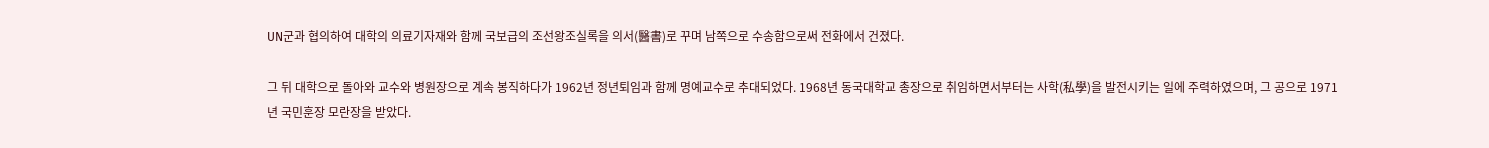UN군과 협의하여 대학의 의료기자재와 함께 국보급의 조선왕조실록을 의서(醫書)로 꾸며 남쪽으로 수송함으로써 전화에서 건졌다.

그 뒤 대학으로 돌아와 교수와 병원장으로 계속 봉직하다가 1962년 정년퇴임과 함께 명예교수로 추대되었다. 1968년 동국대학교 총장으로 취임하면서부터는 사학(私學)을 발전시키는 일에 주력하였으며, 그 공으로 1971년 국민훈장 모란장을 받았다.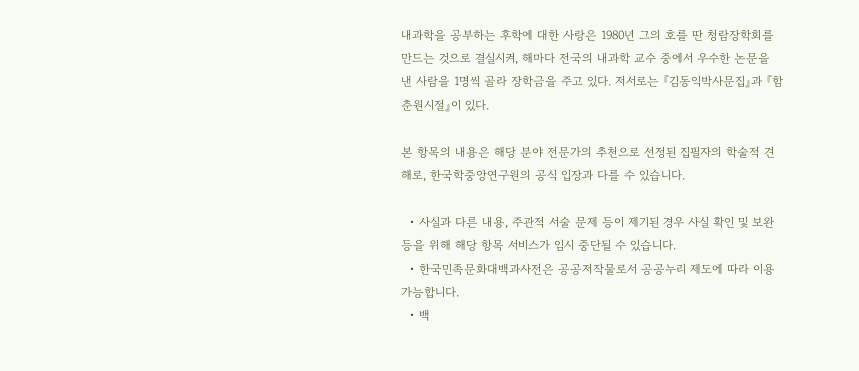내과학을 공부하는 후학에 대한 사랑은 1980년 그의 호를 딴 청람장학회를 만드는 것으로 결실시켜, 해마다 전국의 내과학 교수 중에서 우수한 논문을 낸 사람을 1명씩 골라 장학금을 주고 있다. 저서로는 『김동익박사문집』과 『함춘원시절』이 있다.

본 항목의 내용은 해당 분야 전문가의 추천으로 선정된 집필자의 학술적 견해로, 한국학중앙연구원의 공식 입장과 다를 수 있습니다.

  • 사실과 다른 내용, 주관적 서술 문제 등이 제기된 경우 사실 확인 및 보완 등을 위해 해당 항목 서비스가 임시 중단될 수 있습니다.
  • 한국민족문화대백과사전은 공공저작물로서 공공누리 제도에 따라 이용 가능합니다.
  • 백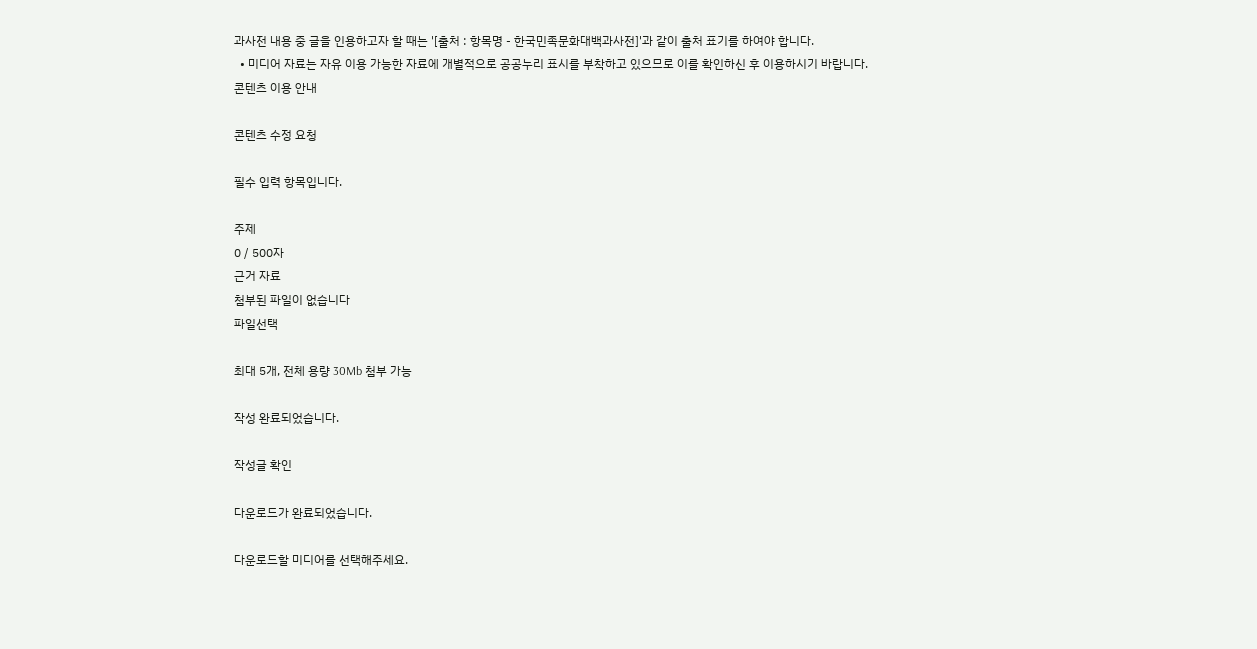과사전 내용 중 글을 인용하고자 할 때는 '[출처 : 항목명 - 한국민족문화대백과사전]'과 같이 출처 표기를 하여야 합니다.
  • 미디어 자료는 자유 이용 가능한 자료에 개별적으로 공공누리 표시를 부착하고 있으므로 이를 확인하신 후 이용하시기 바랍니다.
콘텐츠 이용 안내

콘텐츠 수정 요청

필수 입력 항목입니다.

주제
0 / 500자
근거 자료
첨부된 파일이 없습니다
파일선택

최대 5개, 전체 용량 30Mb 첨부 가능

작성 완료되었습니다.

작성글 확인

다운로드가 완료되었습니다.

다운로드할 미디어를 선택해주세요.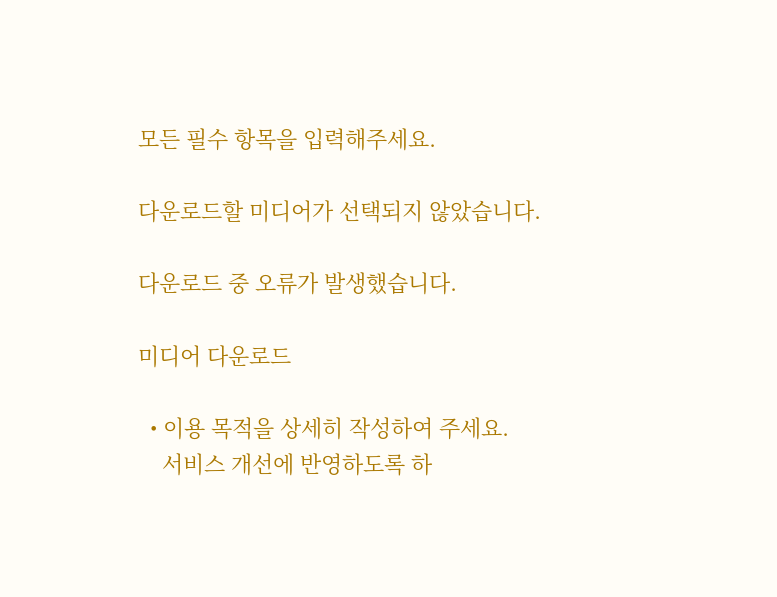모든 필수 항목을 입력해주세요.

다운로드할 미디어가 선택되지 않았습니다.

다운로드 중 오류가 발생했습니다.

미디어 다운로드

  • 이용 목적을 상세히 작성하여 주세요.
    서비스 개선에 반영하도록 하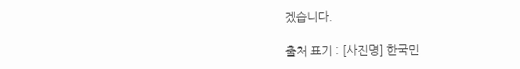겠습니다.

출처 표기 : [사진명] 한국민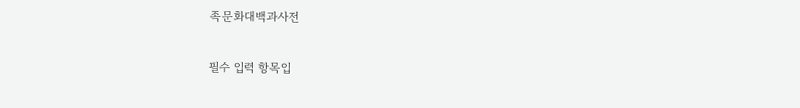족문화대백과사전

필수 입력 항목입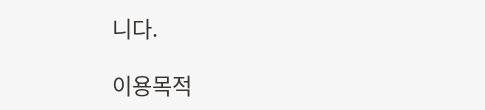니다.

이용목적